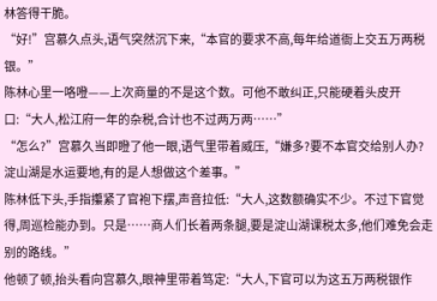林答得干脆。
“好!”宫慕久点头,语气突然沉下来,“本官的要求不高,每年给道衙上交五万两税银。”
陈林心里一咯噔——上次商量的不是这个数。可他不敢纠正,只能硬着头皮开口:“大人,松江府一年的杂税,合计也不过两万两……”
“怎么?”宫慕久当即瞪了他一眼,语气里带着威压,“嫌多?要不本官交给别人办?淀山湖是水运要地,有的是人想做这个差事。”
陈林低下头,手指攥紧了官袍下摆,声音拉低:“大人,这数额确实不少。不过下官觉得,周巡检能办到。只是……商人们长着两条腿,要是淀山湖课税太多,他们难免会走别的路线。”
他顿了顿,抬头看向宫慕久,眼神里带着笃定:“大人,下官可以为这五万两税银作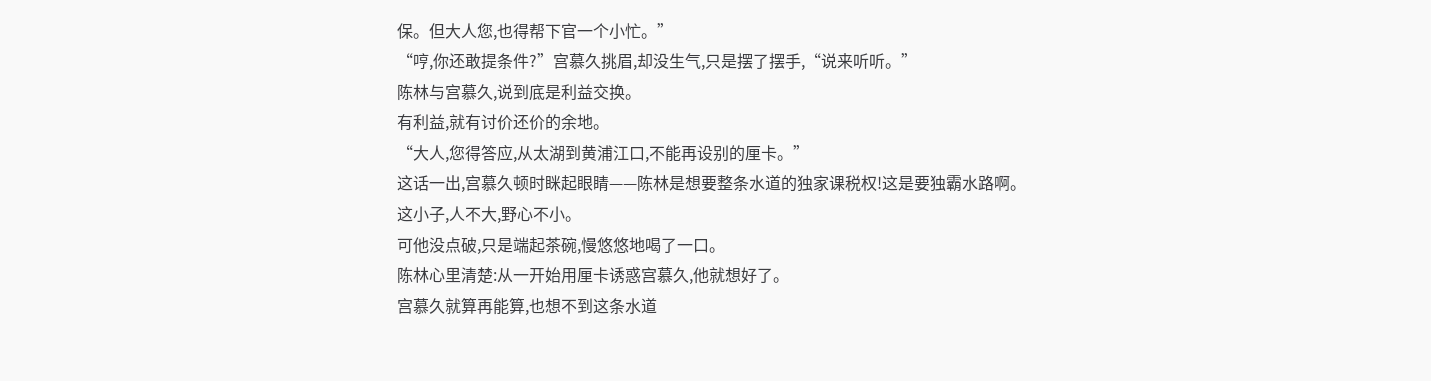保。但大人您,也得帮下官一个小忙。”
“哼,你还敢提条件?”宫慕久挑眉,却没生气,只是摆了摆手,“说来听听。”
陈林与宫慕久,说到底是利益交换。
有利益,就有讨价还价的余地。
“大人,您得答应,从太湖到黄浦江口,不能再设别的厘卡。”
这话一出,宫慕久顿时眯起眼睛——陈林是想要整条水道的独家课税权!这是要独霸水路啊。
这小子,人不大,野心不小。
可他没点破,只是端起茶碗,慢悠悠地喝了一口。
陈林心里清楚:从一开始用厘卡诱惑宫慕久,他就想好了。
宫慕久就算再能算,也想不到这条水道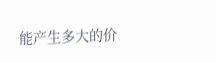能产生多大的价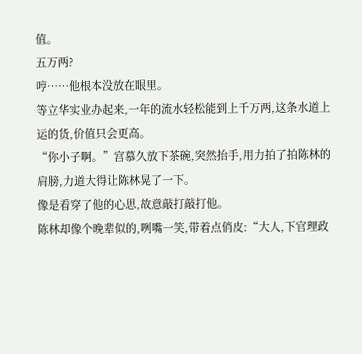值。
五万两?
哼……他根本没放在眼里。
等立华实业办起来,一年的流水轻松能到上千万两,这条水道上运的货,价值只会更高。
“你小子啊。”宫慕久放下茶碗,突然抬手,用力拍了拍陈林的肩膀,力道大得让陈林晃了一下。
像是看穿了他的心思,故意敲打敲打他。
陈林却像个晚辈似的,咧嘴一笑,带着点俏皮:“大人,下官理政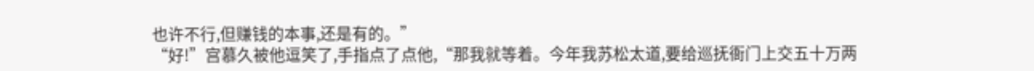也许不行,但赚钱的本事,还是有的。”
“好!”宫慕久被他逗笑了,手指点了点他,“那我就等着。今年我苏松太道,要给巡抚衙门上交五十万两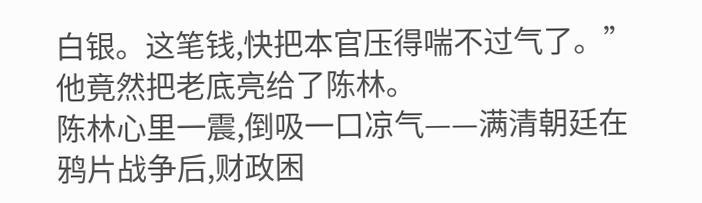白银。这笔钱,快把本官压得喘不过气了。”
他竟然把老底亮给了陈林。
陈林心里一震,倒吸一口凉气——满清朝廷在鸦片战争后,财政困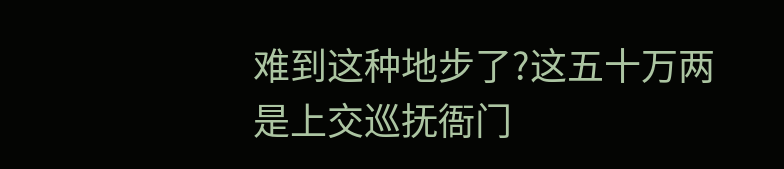难到这种地步了?这五十万两是上交巡抚衙门